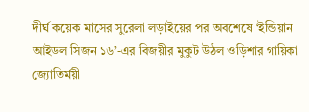দীর্ঘ কয়েক মাসের সুরেলা লড়াইয়ের পর অবশেষে ‘ইন্ডিয়ান আইডল সিজন ১৬’-এর বিজয়ীর মুকুট উঠল ওড়িশার গায়িকা জ্যোতির্ময়ী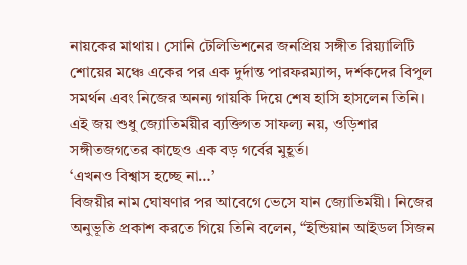নায়কের মাথায়। সোনি টেলিভিশনের জনপ্রিয় সঙ্গীত রিয়্যালিটি শোয়ের মঞ্চে একের পর এক দুর্দান্ত পারফরম্যান্স, দর্শকদের বিপুল সমর্থন এবং নিজের অনন্য গায়কি দিয়ে শেষ হাসি হাসলেন তিনি।
এই জয় শুধু জ্যোতির্ময়ীর ব্যক্তিগত সাফল্য নয়, ওড়িশার সঙ্গীতজগতের কাছেও এক বড় গর্বের মুহূর্ত।
‘এখনও বিশ্বাস হচ্ছে না…’
বিজয়ীর নাম ঘোষণার পর আবেগে ভেসে যান জ্যোতির্ময়ী। নিজের অনুভূতি প্রকাশ করতে গিয়ে তিনি বলেন, “ইন্ডিয়ান আইডল সিজন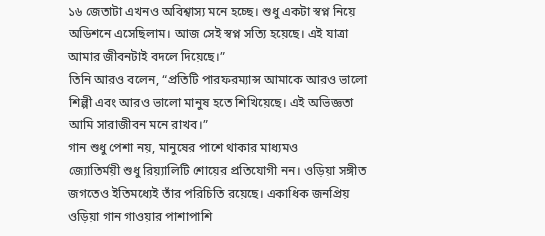১৬ জেতাটা এখনও অবিশ্বাস্য মনে হচ্ছে। শুধু একটা স্বপ্ন নিয়ে অডিশনে এসেছিলাম। আজ সেই স্বপ্ন সত্যি হয়েছে। এই যাত্রা আমার জীবনটাই বদলে দিয়েছে।”
তিনি আরও বলেন, “প্রতিটি পারফরম্যান্স আমাকে আরও ভালো শিল্পী এবং আরও ভালো মানুষ হতে শিখিয়েছে। এই অভিজ্ঞতা আমি সারাজীবন মনে রাখব।”
গান শুধু পেশা নয়, মানুষের পাশে থাকার মাধ্যমও
জ্যোতির্ময়ী শুধু রিয়্যালিটি শোয়ের প্রতিযোগী নন। ওড়িয়া সঙ্গীত জগতেও ইতিমধ্যেই তাঁর পরিচিতি রয়েছে। একাধিক জনপ্রিয় ওড়িয়া গান গাওয়ার পাশাপাশি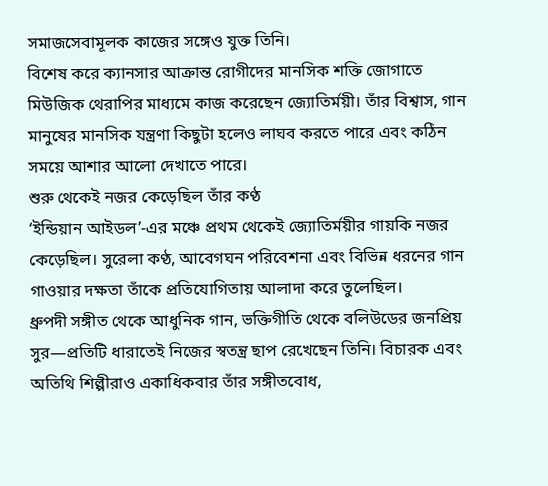সমাজসেবামূলক কাজের সঙ্গেও যুক্ত তিনি।
বিশেষ করে ক্যানসার আক্রান্ত রোগীদের মানসিক শক্তি জোগাতে মিউজিক থেরাপির মাধ্যমে কাজ করেছেন জ্যোতির্ময়ী। তাঁর বিশ্বাস, গান মানুষের মানসিক যন্ত্রণা কিছুটা হলেও লাঘব করতে পারে এবং কঠিন সময়ে আশার আলো দেখাতে পারে।
শুরু থেকেই নজর কেড়েছিল তাঁর কণ্ঠ
‘ইন্ডিয়ান আইডল’-এর মঞ্চে প্রথম থেকেই জ্যোতির্ময়ীর গায়কি নজর কেড়েছিল। সুরেলা কণ্ঠ, আবেগঘন পরিবেশনা এবং বিভিন্ন ধরনের গান গাওয়ার দক্ষতা তাঁকে প্রতিযোগিতায় আলাদা করে তুলেছিল।
ধ্রুপদী সঙ্গীত থেকে আধুনিক গান, ভক্তিগীতি থেকে বলিউডের জনপ্রিয় সুর—প্রতিটি ধারাতেই নিজের স্বতন্ত্র ছাপ রেখেছেন তিনি। বিচারক এবং অতিথি শিল্পীরাও একাধিকবার তাঁর সঙ্গীতবোধ,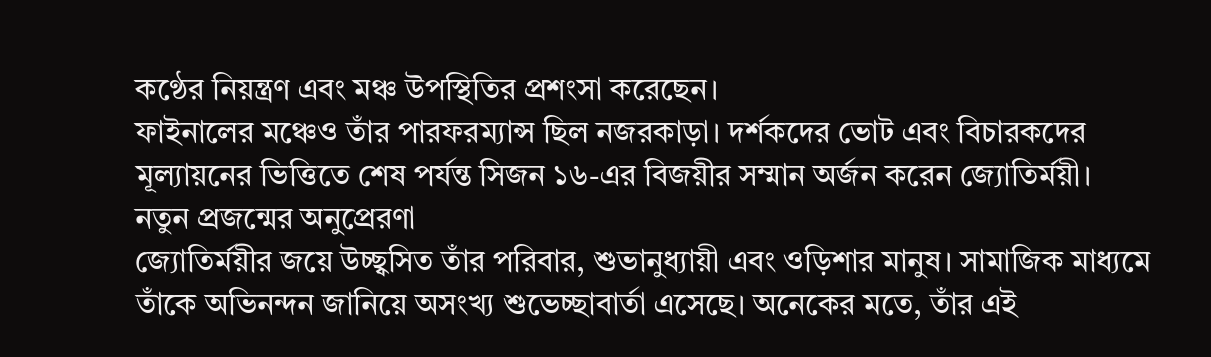কণ্ঠের নিয়ন্ত্রণ এবং মঞ্চ উপস্থিতির প্রশংসা করেছেন।
ফাইনালের মঞ্চেও তাঁর পারফরম্যান্স ছিল নজরকাড়া। দর্শকদের ভোট এবং বিচারকদের মূল্যায়নের ভিত্তিতে শেষ পর্যন্ত সিজন ১৬-এর বিজয়ীর সম্মান অর্জন করেন জ্যোতির্ময়ী।
নতুন প্রজন্মের অনুপ্রেরণা
জ্যোতির্ময়ীর জয়ে উচ্ছ্বসিত তাঁর পরিবার, শুভানুধ্যায়ী এবং ওড়িশার মানুষ। সামাজিক মাধ্যমে তাঁকে অভিনন্দন জানিয়ে অসংখ্য শুভেচ্ছাবার্তা এসেছে। অনেকের মতে, তাঁর এই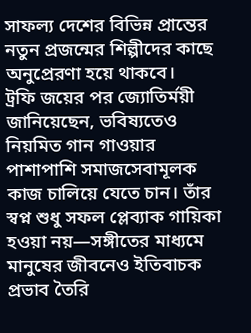সাফল্য দেশের বিভিন্ন প্রান্তের নতুন প্রজন্মের শিল্পীদের কাছে অনুপ্রেরণা হয়ে থাকবে।
ট্রফি জয়ের পর জ্যোতির্ময়ী জানিয়েছেন, ভবিষ্যতেও নিয়মিত গান গাওয়ার পাশাপাশি সমাজসেবামূলক কাজ চালিয়ে যেতে চান। তাঁর স্বপ্ন শুধু সফল প্লেব্যাক গায়িকা হওয়া নয়—সঙ্গীতের মাধ্যমে মানুষের জীবনেও ইতিবাচক প্রভাব তৈরি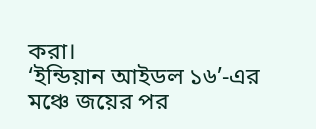করা।
‘ইন্ডিয়ান আইডল ১৬’-এর মঞ্চে জয়ের পর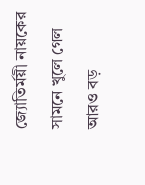জ্যোতির্ময়ী নায়কের সামনে খুলে গেল আরও বড়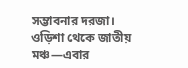সম্ভাবনার দরজা। ওড়িশা থেকে জাতীয় মঞ্চ—এবার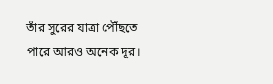তাঁর সুরের যাত্রা পৌঁছতে পারে আরও অনেক দূর।